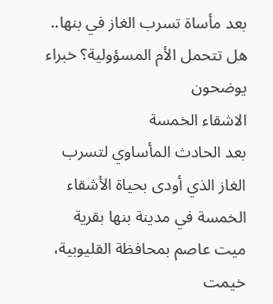بعد مأساة تسرب الغاز في بنها.. هل تتحمل الأم المسؤولية؟ خبراء يوضحون
الاشقاء الخمسة
بعد الحادث المأساوي لتسرب الغاز الذي أودى بحياة الأشقاء الخمسة في مدينة بنها بقرية ميت عاصم بمحافظة القليوبية، خيمت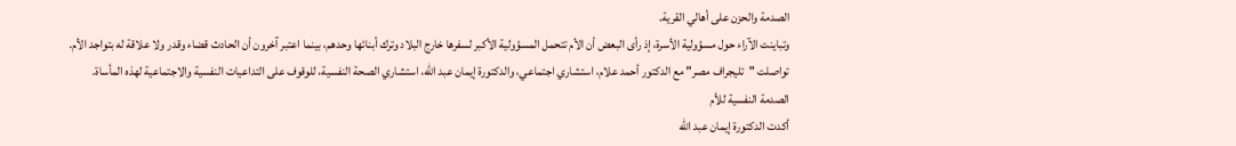الصدمة والحزن على أهالي القرية.
وتباينت الآراء حول مسؤولية الأسرة، إذ رأى البعض أن الأم تتحمل المسؤولية الأكبر لسفرها خارج البلاد وترك أبنائها وحدهم، بينما اعتبر آخرون أن الحادث قضاء وقدر ولا علاقة له بتواجد الأم.
تواصلت "تليجراف مصر" مع الدكتور أحمد علام، استشاري اجتماعي، والدكتورة إيمان عبد الله، استشاري الصحة النفسية، للوقوف على التداعيات النفسية والاجتماعية لهذه المأساة.
الصدمة النفسية للأم
أكدت الدكتورة إيمان عبد الله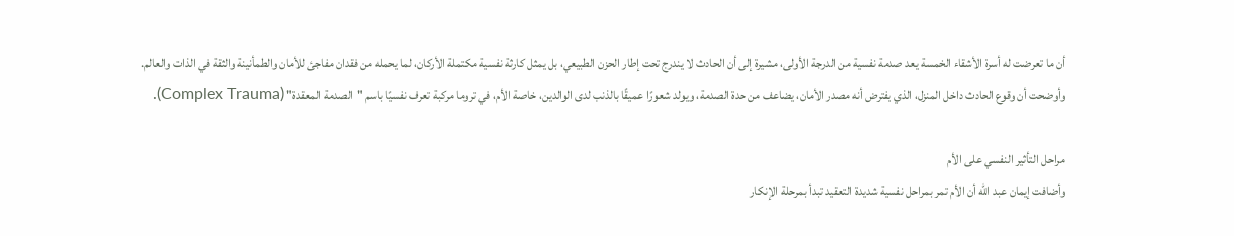أن ما تعرضت له أسرة الأشقاء الخمسة يعد صدمة نفسية من الدرجة الأولى، مشيرة إلى أن الحادث لا يندرج تحت إطار الحزن الطبيعي، بل يمثل كارثة نفسية مكتملة الأركان، لما يحمله من فقدان مفاجئ للأمان والطمأنينة والثقة في الذات والعالم.
وأوضحت أن وقوع الحادث داخل المنزل، الذي يفترض أنه مصدر الأمان، يضاعف من حدة الصدمة، ويولد شعورًا عميقًا بالذنب لدى الوالدين، خاصة الأم، في تروما مركبة تعرف نفسيًا باسم "الصدمة المعقدة" (Complex Trauma).

مراحل التأثير النفسي على الأم
وأضافت إيمان عبد الله أن الأم تمر بمراحل نفسية شديدة التعقيد تبدأ بمرحلة الإنكار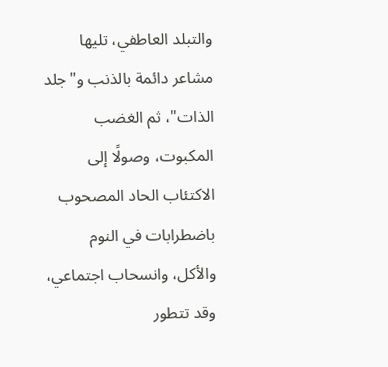والتبلد العاطفي، تليها مشاعر دائمة بالذنب و"جلد الذات"، ثم الغضب المكبوت، وصولًا إلى الاكتئاب الحاد المصحوب باضطرابات في النوم والأكل، وانسحاب اجتماعي، وقد تتطور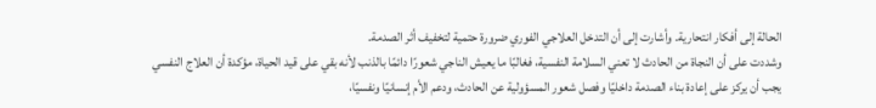الحالة إلى أفكار انتحارية. وأشارت إلى أن التدخل العلاجي الفوري ضرورة حتمية لتخفيف أثر الصدمة.
وشددت على أن النجاة من الحادث لا تعني السلامة النفسية، فغالبًا ما يعيش الناجي شعورًا دائمًا بالذنب لأنه بقي على قيد الحياة، مؤكدة أن العلاج النفسي يجب أن يركز على إعادة بناء الصدمة داخليًا وفصل شعور المسؤولية عن الحادث، ودعم الأم إنسانيًا ونفسيًا،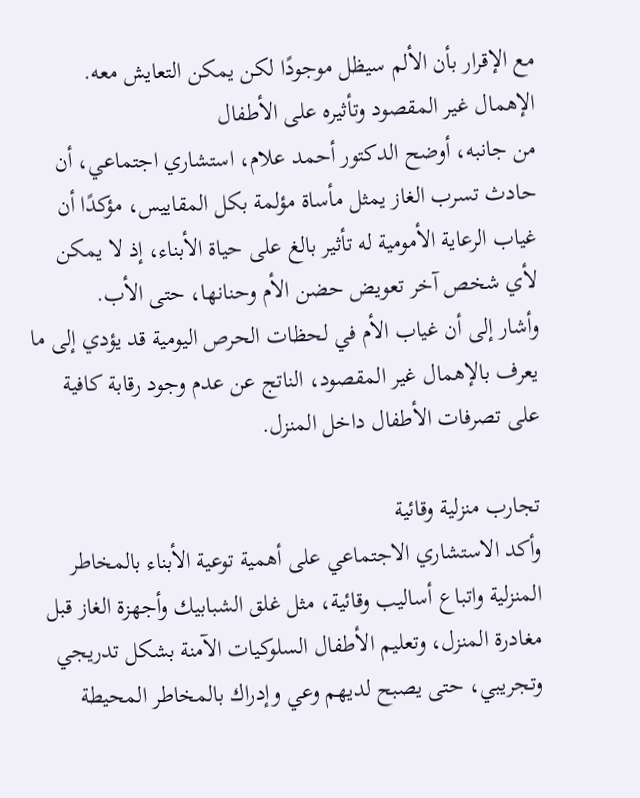مع الإقرار بأن الألم سيظل موجودًا لكن يمكن التعايش معه.
الإهمال غير المقصود وتأثيره على الأطفال
من جانبه، أوضح الدكتور أحمد علام، استشاري اجتماعي، أن حادث تسرب الغاز يمثل مأساة مؤلمة بكل المقاييس، مؤكدًا أن غياب الرعاية الأمومية له تأثير بالغ على حياة الأبناء، إذ لا يمكن لأي شخص آخر تعويض حضن الأم وحنانها، حتى الأب.
وأشار إلى أن غياب الأم في لحظات الحرص اليومية قد يؤدي إلى ما يعرف بالإهمال غير المقصود، الناتج عن عدم وجود رقابة كافية على تصرفات الأطفال داخل المنزل.

تجارب منزلية وقائية
وأكد الاستشاري الاجتماعي على أهمية توعية الأبناء بالمخاطر المنزلية واتباع أساليب وقائية، مثل غلق الشبابيك وأجهزة الغاز قبل مغادرة المنزل، وتعليم الأطفال السلوكيات الآمنة بشكل تدريجي وتجريبي، حتى يصبح لديهم وعي وإدراك بالمخاطر المحيطة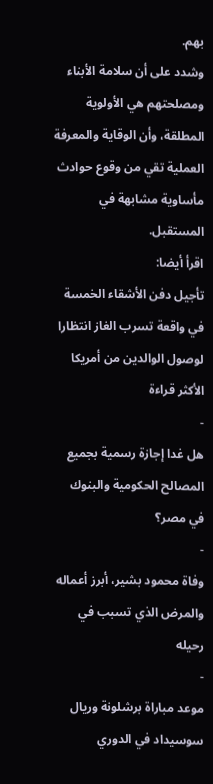بهم.
وشدد على أن سلامة الأبناء ومصلحتهم هي الأولوية المطلقة، وأن الوقاية والمعرفة العملية تقي من وقوع حوادث مأساوية مشابهة في المستقبل.
اقرأ أيضا:
تأجيل دفن الأشقاء الخمسة في واقعة تسرب الغاز انتظارا لوصول الوالدين من أمريكا
الأكثر قراءة
-
هل غدا إجازة رسمية بجميع المصالح الحكومية والبنوك في مصر؟
-
وفاة محمود بشير، أبرز أعماله والمرض الذي تسبب في رحيله
-
موعد مباراة برشلونة وريال سوسيداد في الدوري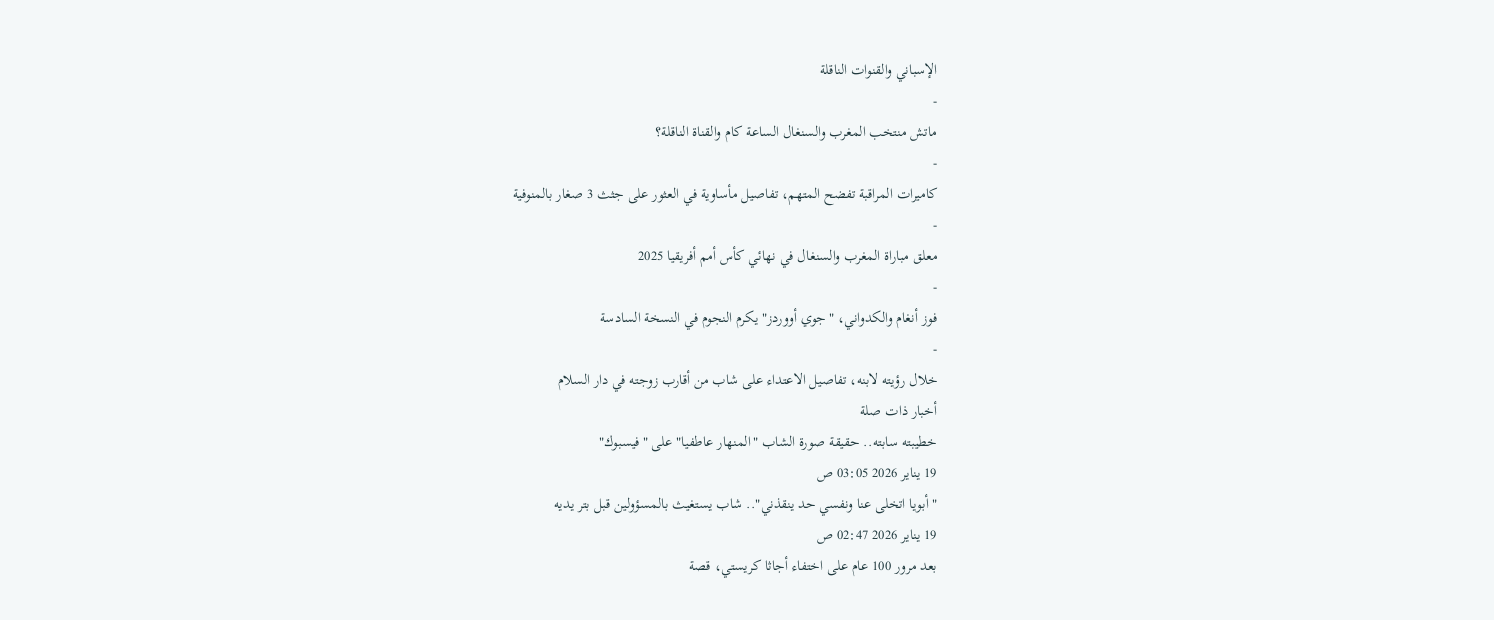الإسباني والقنوات الناقلة
-
ماتش منتخب المغرب والسنغال الساعة كام والقناة الناقلة؟
-
كاميرات المراقبة تفضح المتهم، تفاصيل مأساوية في العثور على جثث 3 صغار بالمنوفية
-
معلق مباراة المغرب والسنغال في نهائي كأس أمم أفريقيا 2025
-
فوز أنغام والكدواني، "جوي أووردز" يكرم النجوم في النسخة السادسة
-
خلال رؤيته لابنه، تفاصيل الاعتداء على شاب من أقارب زوجته في دار السلام
أخبار ذات صلة
خطيبته سابته.. حقيقة صورة الشاب "المنهار عاطفيا" على "فيسبوك"
19 يناير 2026 03:05 ص
"أبويا اتخلى عنا ونفسي حد ينقذني".. شاب يستغيث بالمسؤولين قبل بتر يديه
19 يناير 2026 02:47 ص
بعد مرور 100 عام على اختفاء أجاثا كريستي، قصة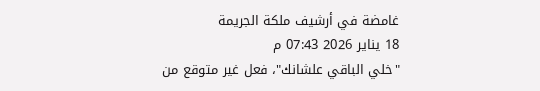غامضة في أرشيف ملكة الجريمة
18 يناير 2026 07:43 م
"خلي الباقي علشانك"، فعل غير متوقع من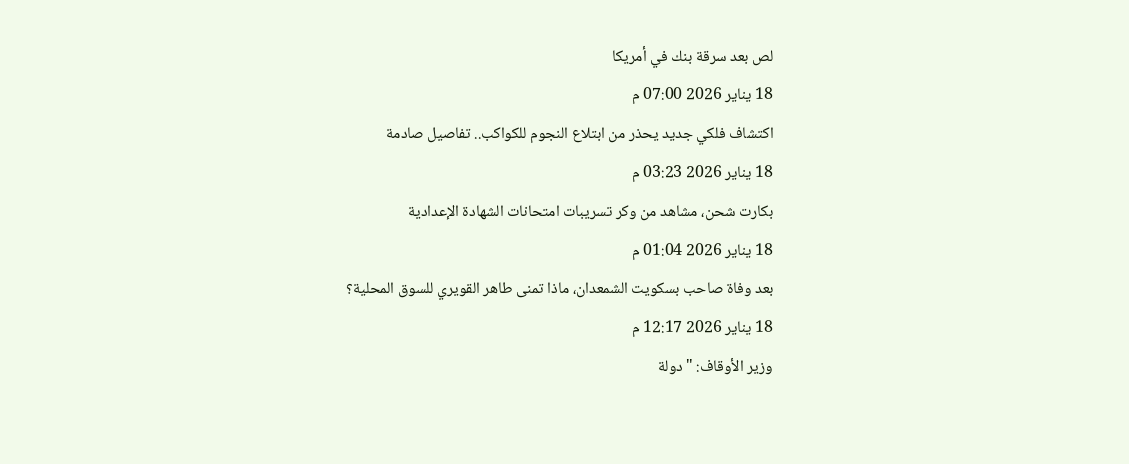لص بعد سرقة بنك في أمريكا
18 يناير 2026 07:00 م
اكتشاف فلكي جديد يحذر من ابتلاع النجوم للكواكب.. تفاصيل صادمة
18 يناير 2026 03:23 م
بكارت شحن، مشاهد من وكر تسريبات امتحانات الشهادة الإعدادية
18 يناير 2026 01:04 م
بعد وفاة صاحب بسكويت الشمعدان، ماذا تمنى طاهر القويري للسوق المحلية؟
18 يناير 2026 12:17 م
وزير الأوقاف: "دولة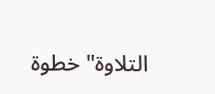التلاوة" خطوة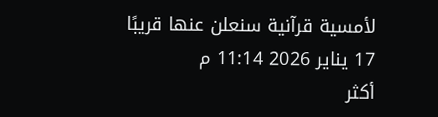لأمسية قرآنية سنعلن عنها قريبًا
17 يناير 2026 11:14 م
أكثر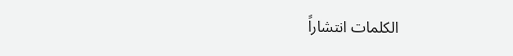الكلمات انتشاراً